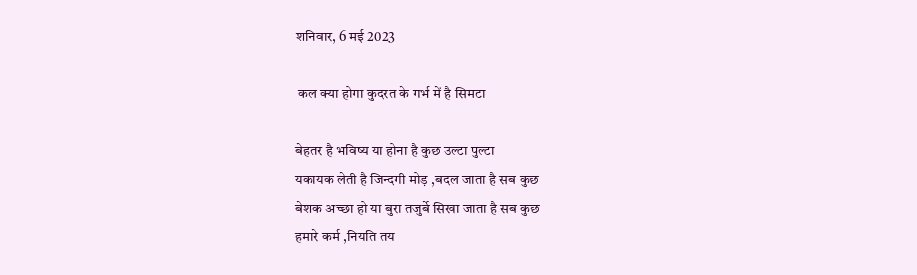शनिवार, 6 मई 2023

 कल क्या होगा कुदरत के गर्भ में है सिमटा

बेहतर है भविष्य या होना है कुछ उल्टा पुल्टा
यकायक लेती है जिन्दगी मोड़ ,बदल जाता है सब कुछ
बेशक अच्छा हो या बुरा तजुर्बे सिखा जाता है सब कुछ
हमारे कर्म ,नियति तय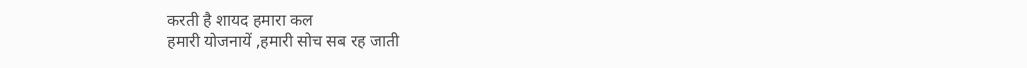करती है शायद हमारा कल
हमारी योजनायें ,हमारी सोच सब रह जाती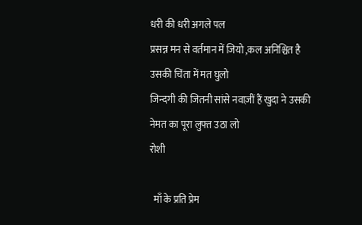धरी की धरी अगले पल
प्रसन्न मन से वर्तमान में जियो ,कल अनिश्चित है उसकी चिंता में मत घुलो
जिन्दगी की जितनी सांसे नवाज़ीं हैं खुदा ने उसकी नेमत का पूरा लुफ्त उठा लो
रोशी

  माँ के प्रति प्रेम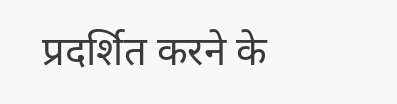प्रदर्शित करने के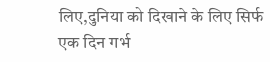लिए,दुनिया को दिखाने के लिए सिर्फ एक दिन गर्भ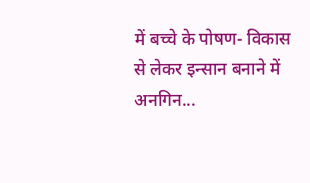में बच्चे के पोषण- विकास से लेकर इन्सान बनाने में अनगिन...